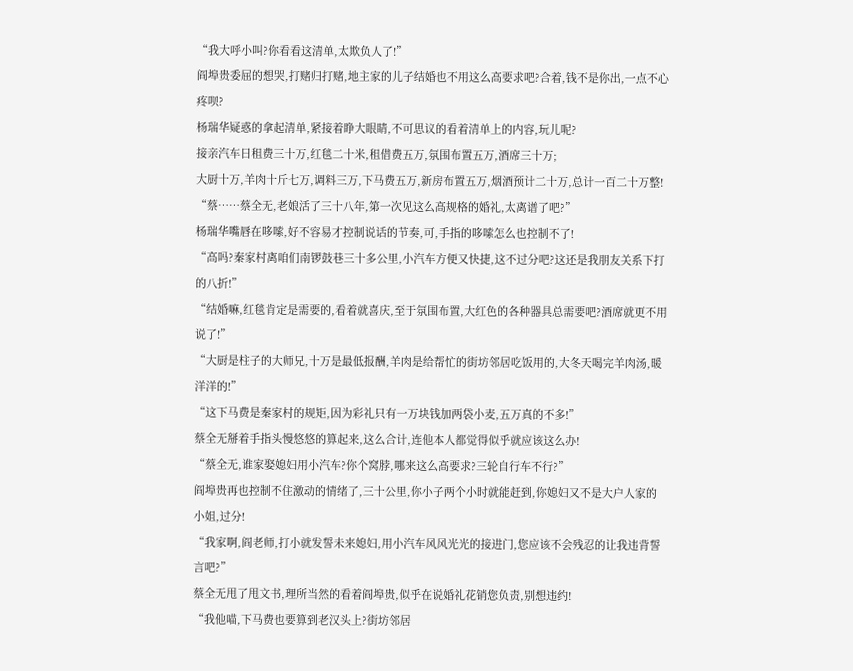“我大呼小叫?你看看这清单,太欺负人了!”
阎埠贵委屈的想哭,打赌归打赌,地主家的儿子结婚也不用这么高要求吧?合着,钱不是你出,一点不心疼呗?
杨瑞华疑惑的拿起清单,紧接着睁大眼睛,不可思议的看着清单上的内容,玩儿呢?
接亲汽车日租费三十万,红毯二十米,租借费五万,氛围布置五万,酒席三十万;
大厨十万,羊肉十斤七万,调料三万,下马费五万,新房布置五万,烟酒预计二十万,总计一百二十万整!
“蔡……蔡全无,老娘活了三十八年,第一次见这么高规格的婚礼,太离谱了吧?”
杨瑞华嘴唇在哆嗦,好不容易才控制说话的节奏,可,手指的哆嗦怎么也控制不了!
“高吗?秦家村离咱们南锣鼓巷三十多公里,小汽车方便又快捷,这不过分吧?这还是我朋友关系下打的八折!”
“结婚嘛,红毯肯定是需要的,看着就喜庆,至于氛围布置,大红色的各种器具总需要吧?酒席就更不用说了!”
“大厨是柱子的大师兄,十万是最低报酬,羊肉是给帮忙的街坊邻居吃饭用的,大冬天喝完羊肉汤,暖洋洋的!”
“这下马费是秦家村的规矩,因为彩礼只有一万块钱加两袋小麦,五万真的不多!”
蔡全无掰着手指头慢悠悠的算起来,这么合计,连他本人都觉得似乎就应该这么办!
“蔡全无,谁家娶媳妇用小汽车?你个窝脖,哪来这么高要求?三轮自行车不行?”
阎埠贵再也控制不住激动的情绪了,三十公里,你小子两个小时就能赶到,你媳妇又不是大户人家的小姐,过分!
“我家啊,阎老师,打小就发誓未来媳妇,用小汽车风风光光的接进门,您应该不会残忍的让我违背誓言吧?”
蔡全无甩了甩文书,理所当然的看着阎埠贵,似乎在说婚礼花销您负责,别想违约!
“我他喵,下马费也要算到老汉头上?街坊邻居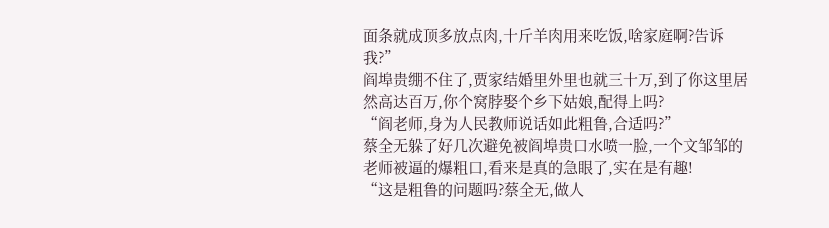面条就成顶多放点肉,十斤羊肉用来吃饭,啥家庭啊?告诉我?”
阎埠贵绷不住了,贾家结婚里外里也就三十万,到了你这里居然高达百万,你个窝脖娶个乡下姑娘,配得上吗?
“阎老师,身为人民教师说话如此粗鲁,合适吗?”
蔡全无躲了好几次避免被阎埠贵口水喷一脸,一个文邹邹的老师被逼的爆粗口,看来是真的急眼了,实在是有趣!
“这是粗鲁的问题吗?蔡全无,做人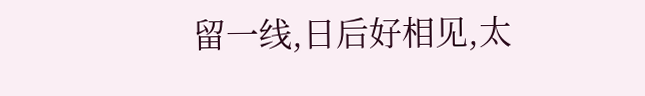留一线,日后好相见,太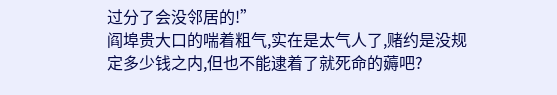过分了会没邻居的!”
阎埠贵大口的喘着粗气,实在是太气人了,赌约是没规定多少钱之内,但也不能逮着了就死命的薅吧?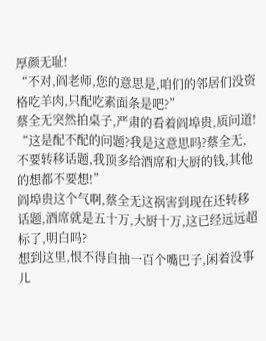厚颜无耻!
“不对,阎老师,您的意思是,咱们的邻居们没资格吃羊肉,只配吃素面条是吧?”
蔡全无突然拍桌子,严肃的看着阎埠贵,质问道!
“这是配不配的问题?我是这意思吗?蔡全无,不要转移话题,我顶多给酒席和大厨的钱,其他的想都不要想!”
阎埠贵这个气啊,蔡全无这祸害到现在还转移话题,酒席就是五十万,大厨十万,这已经远远超标了,明白吗?
想到这里,恨不得自抽一百个嘴巴子,闲着没事儿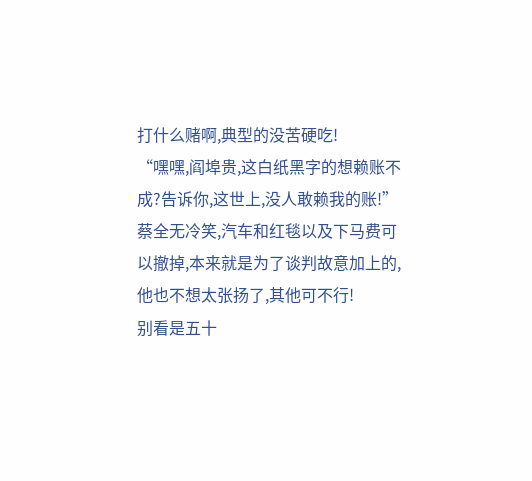打什么赌啊,典型的没苦硬吃!
“嘿嘿,阎埠贵,这白纸黑字的想赖账不成?告诉你,这世上,没人敢赖我的账!”
蔡全无冷笑,汽车和红毯以及下马费可以撤掉,本来就是为了谈判故意加上的,他也不想太张扬了,其他可不行!
别看是五十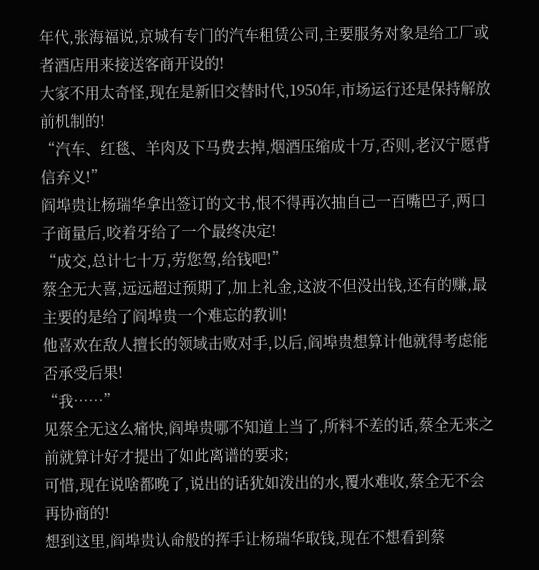年代,张海福说,京城有专门的汽车租赁公司,主要服务对象是给工厂或者酒店用来接送客商开设的!
大家不用太奇怪,现在是新旧交替时代,1950年,市场运行还是保持解放前机制的!
“汽车、红毯、羊肉及下马费去掉,烟酒压缩成十万,否则,老汉宁愿背信弃义!”
阎埠贵让杨瑞华拿出签订的文书,恨不得再次抽自己一百嘴巴子,两口子商量后,咬着牙给了一个最终决定!
“成交,总计七十万,劳您驾,给钱吧!”
蔡全无大喜,远远超过预期了,加上礼金,这波不但没出钱,还有的赚,最主要的是给了阎埠贵一个难忘的教训!
他喜欢在敌人擅长的领域击败对手,以后,阎埠贵想算计他就得考虑能否承受后果!
“我……”
见蔡全无这么痛快,阎埠贵哪不知道上当了,所料不差的话,蔡全无来之前就算计好才提出了如此离谱的要求;
可惜,现在说啥都晚了,说出的话犹如泼出的水,覆水难收,蔡全无不会再协商的!
想到这里,阎埠贵认命般的挥手让杨瑞华取钱,现在不想看到蔡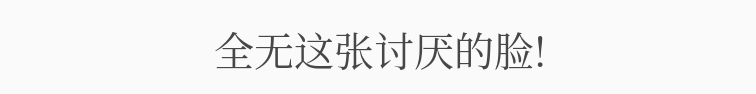全无这张讨厌的脸!